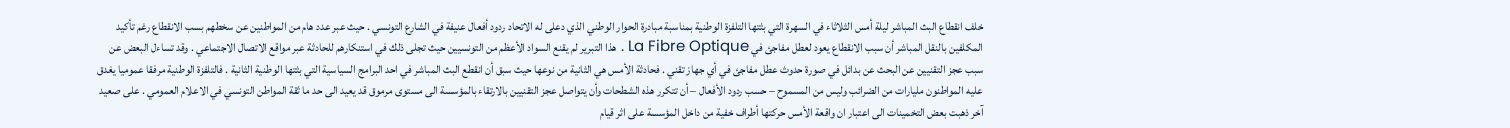خلف انقطاع البث المباشر ليلة أمس الثلاثاء في السهرة التي بثتها التلفزة الوطنية بمناسبة مبادرة الحوار الوطني الذي دعلى له الاتحاد ردود أفعال عنيفة في الشارع التونسي . حيث عبر عدد هام من المواطنين عن سخطهم بسب الانقطاع رغم تأكيد المكلفين بالنقل المباشر أن سبب الانقطاع يعود لعطل مفاجئ في La Fibre Optique . هذا التبرير لم يقنع السواد الأعظم من التونسيين حيث تجلى ذلك في استنكارهم للحادثة عبر مواقع الاتصال الاجتماعي . وقد تساءل البعض عن سبب عجز التقنيين عن البحث عن بدائل في صورة حدوث عطل مفاجئ في أي جهاز تقني . فحادثة الأمس هي الثانية من نوعها حيث سبق أن انقطع البث المباشر في احد البرامج السياسية التي بثتها الوطنية الثانية . فالتلفزة الوطنية مرفقا عموميا يغدق عليه المواطنون مليارات من الضرائب وليس من المسموح – حسب ردود الأفعال – أن تتكرر هذه الشطحات وأن يتواصل عجز التقنيين بالارتقاء بالمؤسسة الى مستوى مرموق قد يعيد الى حد ما ثقة المواطن التونسي في الاعلام العمومي . على صعيد آخر ذهبت بعض التخمينات الى اعتبار ان واقعة الأمس حركتها أطراف خفية من داخل المؤسسة على اثر قيام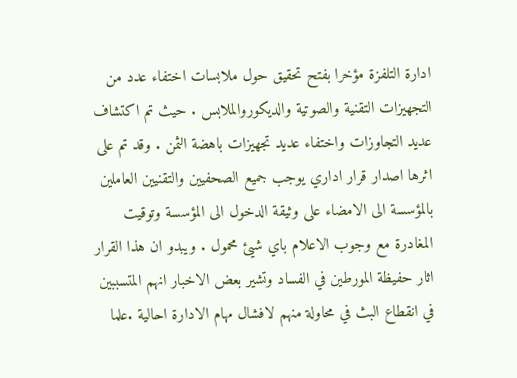ادارة التلفزة مؤخرا بفتح تحقيق حول ملابسات اختفاء عدد من التجهيزات التقنية والصوتية والديكوروالملابس . حيث تم اكتشاف عديد التجاوزات واختفاء عديد تجهيزات باهضة الثمن . وقد تم على اثرها اصدار قرار اداري يوجب جميع الصحفيين والتقنيين العاملين بالمؤسسة الى الامضاء على وثيقة الدخول الى المؤسسة وتوقيت المغادرة مع وجوب الاعلام باي شيئ محمول . ويبدو ان هذا القرار اثار حفيظة المورطين في الفساد وتشير بعض الاخبار انهم المتسببين في انقطاع البث في محاولة منهم لافشال مهام الادارة احالية .علما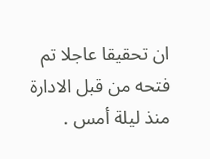ان تحقيقا عاجلا تم فتحه من قبل الادارة منذ ليلة أمس .